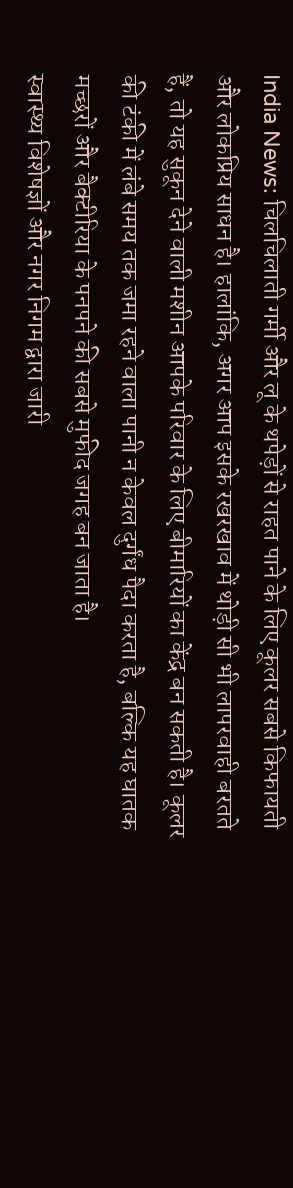India News: चिलचिलाती गर्मी और लू के थपेड़ों से राहत पाने के लिए कूलर सबसे किफायती और लोकप्रिय साधन है। हालांकि, अगर आप इसके रखरखाव में थोड़ी सी भी लापरवाही बरतते हैं, तो यह सुकून देने वाली मशीन आपके परिवार के लिए बीमारियों का केंद्र बन सकती है। कूलर की टंकी में लंबे समय तक जमा रहने वाला पानी न केवल दुर्गंध पैदा करता है, बल्कि यह घातक मच्छरों और बैक्टीरिया के पनपने की सबसे मुफीद जगह बन जाता है।
स्वास्थ्य विशेषज्ञों और नगर निगम द्वारा जारी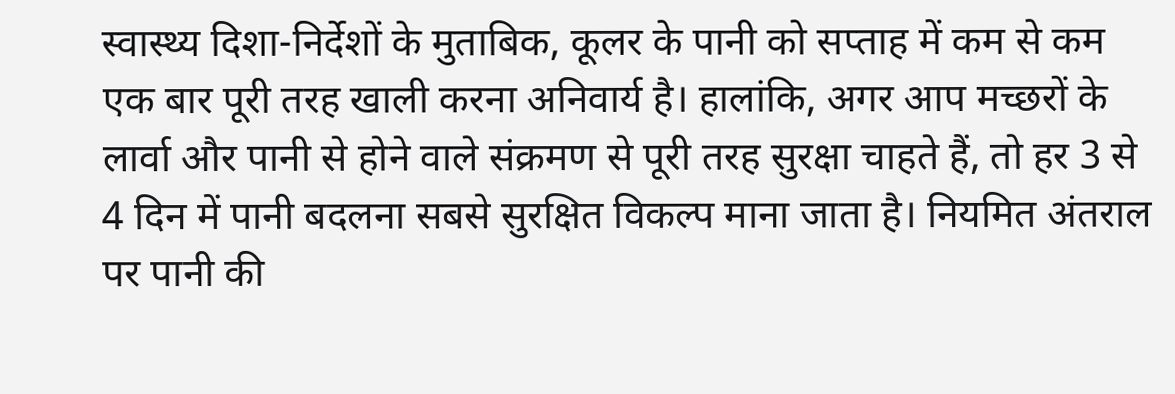स्वास्थ्य दिशा-निर्देशों के मुताबिक, कूलर के पानी को सप्ताह में कम से कम एक बार पूरी तरह खाली करना अनिवार्य है। हालांकि, अगर आप मच्छरों के लार्वा और पानी से होने वाले संक्रमण से पूरी तरह सुरक्षा चाहते हैं, तो हर 3 से 4 दिन में पानी बदलना सबसे सुरक्षित विकल्प माना जाता है। नियमित अंतराल पर पानी की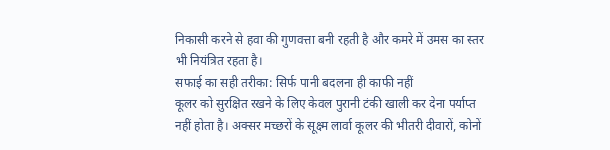निकासी करने से हवा की गुणवत्ता बनी रहती है और कमरे में उमस का स्तर भी नियंत्रित रहता है।
सफाई का सही तरीका: सिर्फ पानी बदलना ही काफी नहीं
कूलर को सुरक्षित रखने के लिए केवल पुरानी टंकी खाली कर देना पर्याप्त नहीं होता है। अक्सर मच्छरों के सूक्ष्म लार्वा कूलर की भीतरी दीवारों, कोनों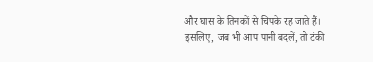और घास के तिनकों से चिपके रह जाते हैं। इसलिए, जब भी आप पानी बदलें, तो टंकी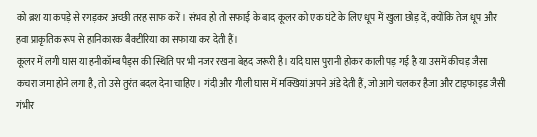को ब्रश या कपड़े से रगड़कर अच्छी तरह साफ करें। संभव हो तो सफाई के बाद कूलर को एक घंटे के लिए धूप में खुला छोड़ दें, क्योंकि तेज धूप और हवा प्राकृतिक रूप से हानिकारक बैक्टीरिया का सफाया कर देती हैं।
कूलर में लगी घास या हनीकॉम्ब पैड्स की स्थिति पर भी नजर रखना बेहद जरूरी है। यदि घास पुरानी होकर काली पड़ गई है या उसमें कीचड़ जैसा कचरा जमा होने लगा है, तो उसे तुरंत बदल देना चाहिए। गंदी और गीली घास में मक्खियां अपने अंडे देती हैं, जो आगे चलकर हैजा और टाइफाइड जैसी गंभीर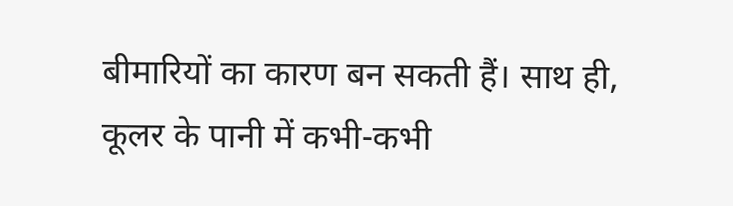बीमारियों का कारण बन सकती हैं। साथ ही, कूलर के पानी में कभी-कभी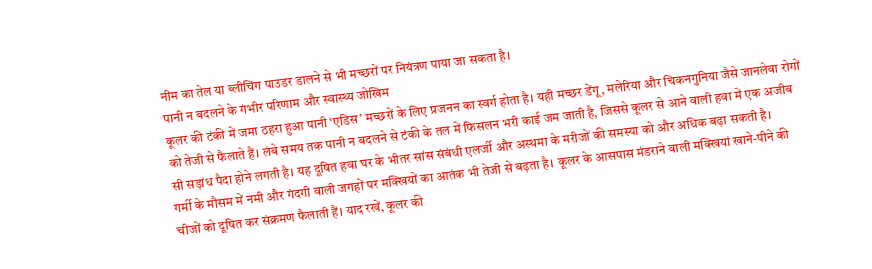नीम का तेल या ब्लीचिंग पाउडर डालने से भी मच्छरों पर नियंत्रण पाया जा सकता है।
पानी न बदलने के गंभीर परिणाम और स्वास्थ्य जोखिम
कूलर की टंकी में जमा ठहरा हुआ पानी ‘एडिस’ मच्छरों के लिए प्रजनन का स्वर्ग होता है। यही मच्छर डेंगू, मलेरिया और चिकनगुनिया जैसे जानलेवा रोगों को तेजी से फैलाते हैं। लंबे समय तक पानी न बदलने से टंकी के तल में फिसलन भरी काई जम जाती है, जिससे कूलर से आने वाली हवा में एक अजीब सी सड़ांध पैदा होने लगती है। यह दूषित हवा घर के भीतर सांस संबंधी एलर्जी और अस्थमा के मरीजों की समस्या को और अधिक बढ़ा सकती है।
गर्मी के मौसम में नमी और गंदगी वाली जगहों पर मक्खियों का आतंक भी तेजी से बढ़ता है। कूलर के आसपास मंडराने वाली मक्खियां खाने-पीने की चीजों को दूषित कर संक्रमण फैलाती हैं। याद रखें, कूलर की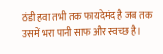ठंडी हवा तभी तक फायदेमंद है जब तक उसमें भरा पानी साफ और स्वच्छ है।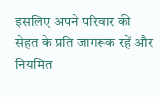इसलिए अपने परिवार की सेहत के प्रति जागरूक रहें और नियमित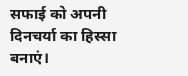सफाई को अपनी दिनचर्या का हिस्सा बनाएं।